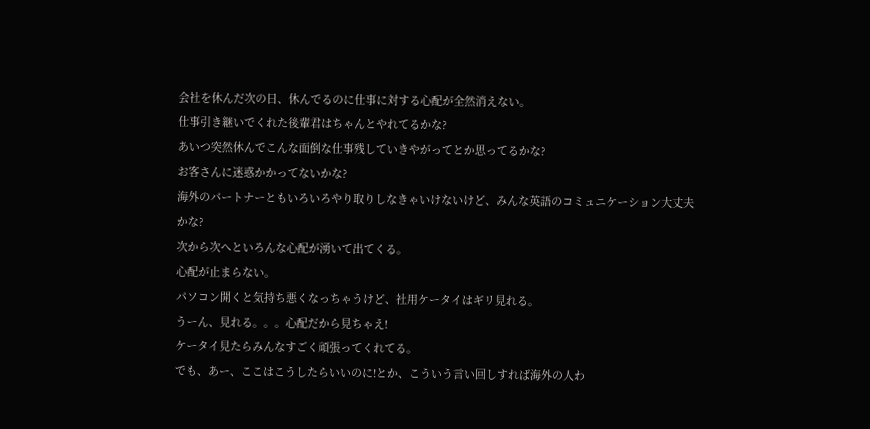会社を休んだ次の日、休んでるのに仕事に対する心配が全然消えない。
仕事引き継いでくれた後輩君はちゃんとやれてるかな?
あいつ突然休んでこんな面倒な仕事残していきやがってとか思ってるかな?
お客さんに迷惑かかってないかな?
海外のパートナーともいろいろやり取りしなきゃいけないけど、みんな英語のコミュニケーション大丈夫かな?
次から次へといろんな心配が湧いて出てくる。
心配が止まらない。
パソコン開くと気持ち悪くなっちゃうけど、社用ケータイはギリ見れる。
うーん、見れる。。。心配だから見ちゃえ!
ケータイ見たらみんなすごく頑張ってくれてる。
でも、あー、ここはこうしたらいいのに!とか、こういう言い回しすれば海外の人わ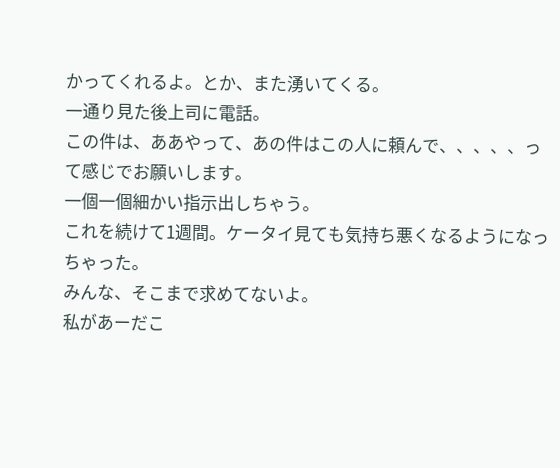かってくれるよ。とか、また湧いてくる。
一通り見た後上司に電話。
この件は、ああやって、あの件はこの人に頼んで、、、、、って感じでお願いします。
一個一個細かい指示出しちゃう。
これを続けて1週間。ケータイ見ても気持ち悪くなるようになっちゃった。
みんな、そこまで求めてないよ。
私があーだこ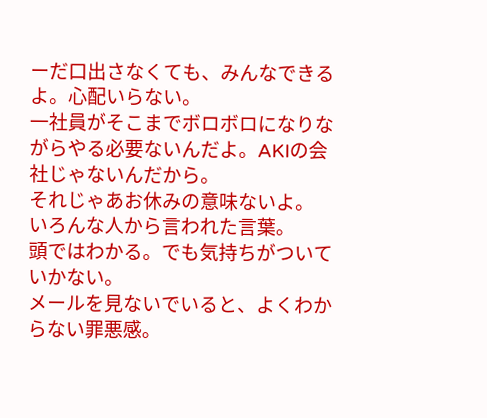ーだ口出さなくても、みんなできるよ。心配いらない。
一社員がそこまでボロボロになりながらやる必要ないんだよ。AKIの会社じゃないんだから。
それじゃあお休みの意味ないよ。
いろんな人から言われた言葉。
頭ではわかる。でも気持ちがついていかない。
メールを見ないでいると、よくわからない罪悪感。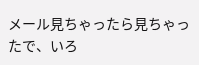メール見ちゃったら見ちゃったで、いろ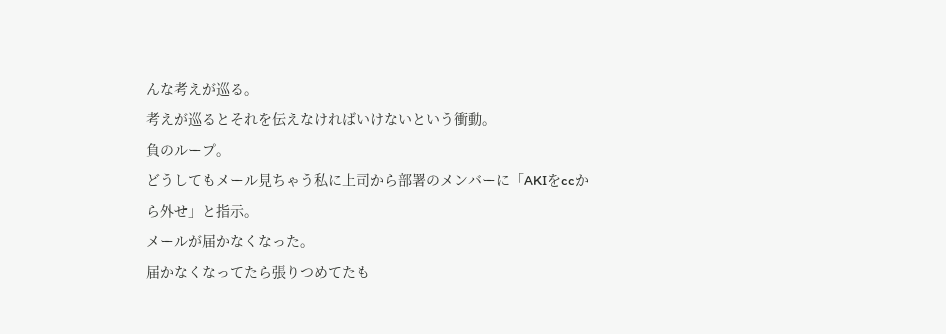んな考えが巡る。
考えが巡るとそれを伝えなければいけないという衝動。
負のループ。
どうしてもメール見ちゃう私に上司から部署のメンバーに「AKIをccから外せ」と指示。
メールが届かなくなった。
届かなくなってたら張りつめてたも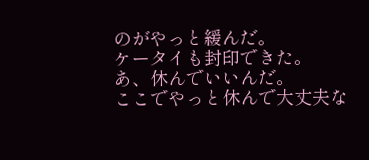のがやっと緩んだ。
ケータイも封印できた。
あ、休んでいいんだ。
ここでやっと休んで大丈夫な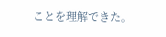ことを理解できた。